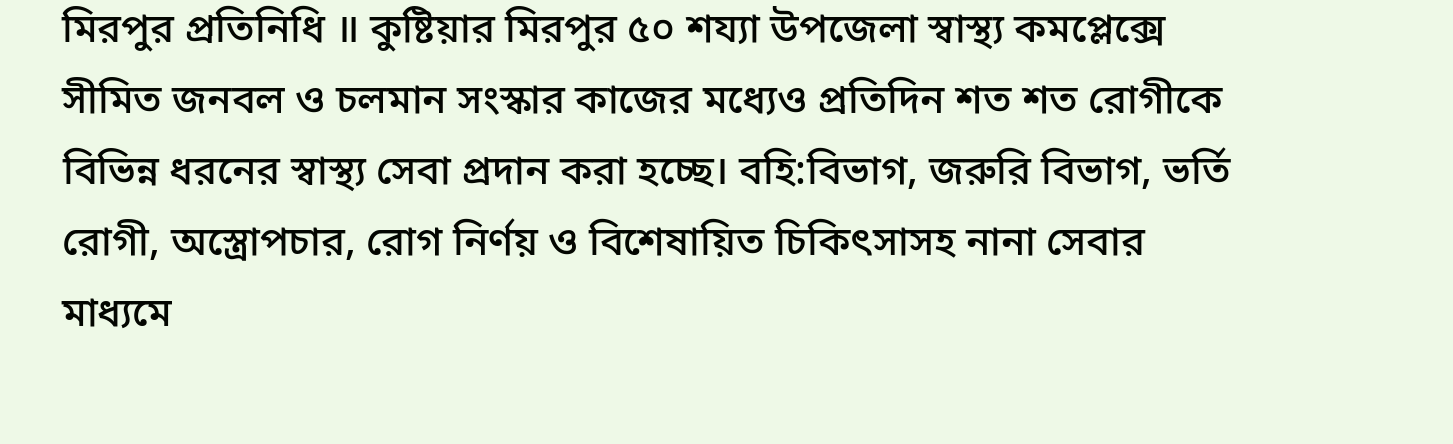মিরপুর প্রতিনিধি ॥ কুষ্টিয়ার মিরপুর ৫০ শয্যা উপজেলা স্বাস্থ্য কমপ্লেক্সে সীমিত জনবল ও চলমান সংস্কার কাজের মধ্যেও প্রতিদিন শত শত রোগীকে বিভিন্ন ধরনের স্বাস্থ্য সেবা প্রদান করা হচ্ছে। বহি:বিভাগ, জরুরি বিভাগ, ভর্তি রোগী, অস্ত্রোপচার, রোগ নির্ণয় ও বিশেষায়িত চিকিৎসাসহ নানা সেবার মাধ্যমে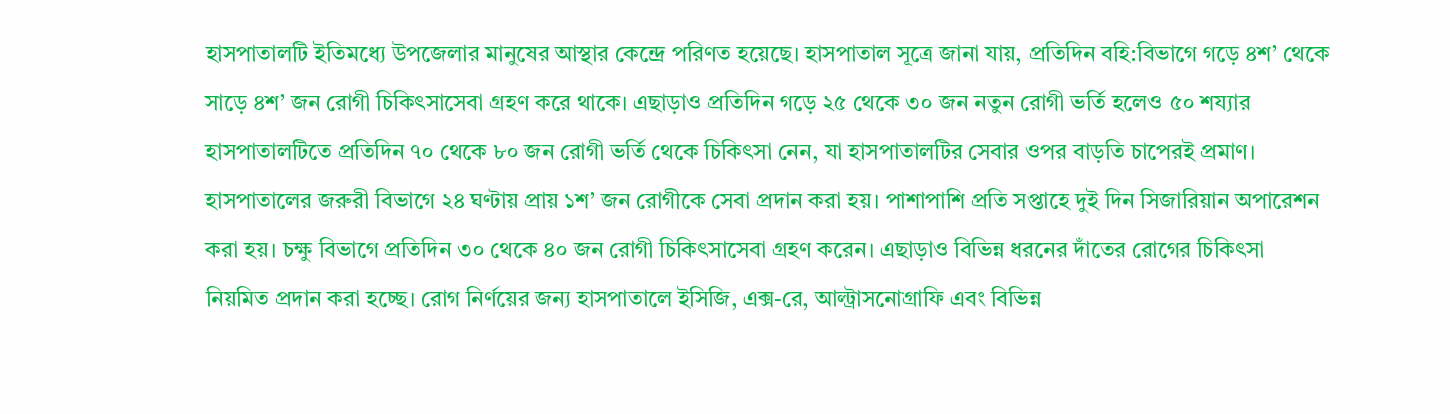হাসপাতালটি ইতিমধ্যে উপজেলার মানুষের আস্থার কেন্দ্রে পরিণত হয়েছে। হাসপাতাল সূত্রে জানা যায়, প্রতিদিন বহি:বিভাগে গড়ে ৪শ’ থেকে সাড়ে ৪শ’ জন রোগী চিকিৎসাসেবা গ্রহণ করে থাকে। এছাড়াও প্রতিদিন গড়ে ২৫ থেকে ৩০ জন নতুন রোগী ভর্তি হলেও ৫০ শয্যার হাসপাতালটিতে প্রতিদিন ৭০ থেকে ৮০ জন রোগী ভর্তি থেকে চিকিৎসা নেন, যা হাসপাতালটির সেবার ওপর বাড়তি চাপেরই প্রমাণ। হাসপাতালের জরুরী বিভাগে ২৪ ঘণ্টায় প্রায় ১শ’ জন রোগীকে সেবা প্রদান করা হয়। পাশাপাশি প্রতি সপ্তাহে দুই দিন সিজারিয়ান অপারেশন করা হয়। চক্ষু বিভাগে প্রতিদিন ৩০ থেকে ৪০ জন রোগী চিকিৎসাসেবা গ্রহণ করেন। এছাড়াও বিভিন্ন ধরনের দাঁতের রোগের চিকিৎসা নিয়মিত প্রদান করা হচ্ছে। রোগ নির্ণয়ের জন্য হাসপাতালে ইসিজি, এক্স-রে, আল্ট্রাসনোগ্রাফি এবং বিভিন্ন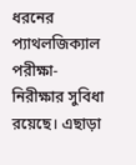ধরনের প্যাথলজিক্যাল পরীক্ষা-নিরীক্ষার সুবিধা রয়েছে। এছাড়া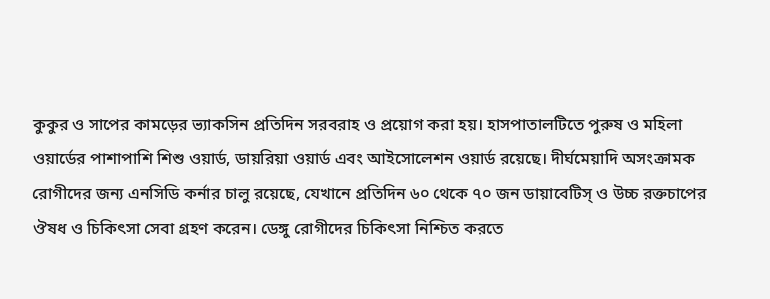কুকুর ও সাপের কামড়ের ভ্যাকসিন প্রতিদিন সরবরাহ ও প্রয়োগ করা হয়। হাসপাতালটিতে পুরুষ ও মহিলা ওয়ার্ডের পাশাপাশি শিশু ওয়ার্ড, ডায়রিয়া ওয়ার্ড এবং আইসোলেশন ওয়ার্ড রয়েছে। দীর্ঘমেয়াদি অসংক্রামক রোগীদের জন্য এনসিডি কর্নার চালু রয়েছে, যেখানে প্রতিদিন ৬০ থেকে ৭০ জন ডায়াবেটিস্ ও উচ্চ রক্তচাপের ঔষধ ও চিকিৎসা সেবা গ্রহণ করেন। ডেঙ্গু রোগীদের চিকিৎসা নিশ্চিত করতে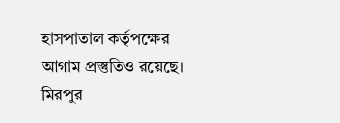হাসপাতাল কর্তৃপক্ষের আগাম প্রস্তুতিও রয়েছে। মিরপুর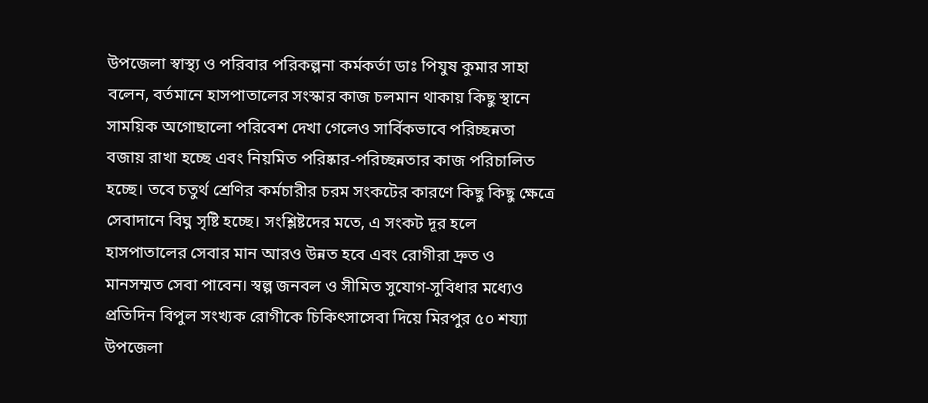উপজেলা স্বাস্থ্য ও পরিবার পরিকল্পনা কর্মকর্তা ডাঃ পিযুষ কুমার সাহা বলেন, বর্তমানে হাসপাতালের সংস্কার কাজ চলমান থাকায় কিছু স্থানে সাময়িক অগোছালো পরিবেশ দেখা গেলেও সার্বিকভাবে পরিচ্ছন্নতা বজায় রাখা হচ্ছে এবং নিয়মিত পরিষ্কার-পরিচ্ছন্নতার কাজ পরিচালিত হচ্ছে। তবে চতুর্থ শ্রেণির কর্মচারীর চরম সংকটের কারণে কিছু কিছু ক্ষেত্রে সেবাদানে বিঘ্ন সৃষ্টি হচ্ছে। সংশ্লিষ্টদের মতে, এ সংকট দূর হলে হাসপাতালের সেবার মান আরও উন্নত হবে এবং রোগীরা দ্রুত ও মানসম্মত সেবা পাবেন। স্বল্প জনবল ও সীমিত সুযোগ-সুবিধার মধ্যেও প্রতিদিন বিপুল সংখ্যক রোগীকে চিকিৎসাসেবা দিয়ে মিরপুর ৫০ শয্যা উপজেলা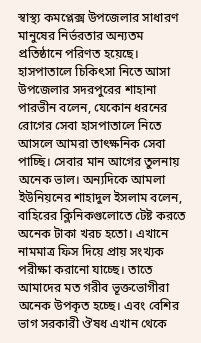স্বাস্থ্য কমপ্লেক্স উপজেলার সাধারণ মানুষের নির্ভরতার অন্যতম প্রতিষ্ঠানে পরিণত হয়েছে। হাসপাতালে চিকিৎসা নিতে আসা উপজেলার সদরপুরের শাহানা পারভীন বলেন, যেকোন ধরনের রোগের সেবা হাসপাতালে নিতে আসলে আমরা তাৎক্ষনিক সেবা পাচ্ছি। সেবার মান আগের তুলনায় অনেক ভাল। অন্যদিকে আমলা ইউনিয়নের শাহাদুল ইসলাম বলেন, বাহিরের ক্লিনিকগুলোতে টেষ্ট করতে অনেক টাকা খরচ হতো। এখানে নামমাত্র ফিস দিয়ে প্রায় সংখ্যক পরীক্ষা করানো যাচ্ছে। তাতে আমাদের মত গরীব ভূক্তভোগীরা অনেক উপকৃত হচ্ছে। এবং বেশির ভাগ সরকারী ঔষধ এখান থেকে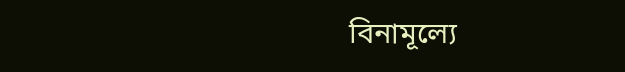বিনামূল্যে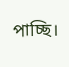পাচ্ছি।